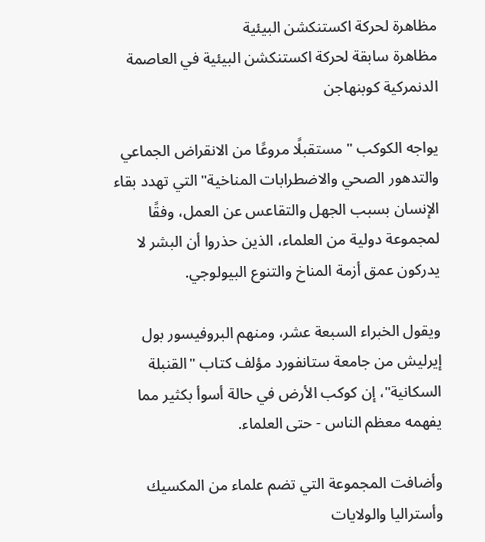مظاهرة لحركة اكستنكشن البيئية
مظاهرة سابقة لحركة اكستنكشن البيئية في العاصمة الدنمركية كوبنهاجن

يواجه الكوكب "مستقبلًا مروعًا من الانقراض الجماعي والتدهور الصحي والاضطرابات المناخية" التي تهدد بقاء الإنسان بسبب الجهل والتقاعس عن العمل، وفقًا لمجموعة دولية من العلماء، الذين حذروا أن البشر لا يدركون عمق أزمة المناخ والتنوع البيولوجي.

ويقول الخبراء السبعة عشر، ومنهم البروفيسور بول إيرليش من جامعة ستانفورد مؤلف كتاب "القنبلة السكانية"، إن كوكب الأرض في حالة أسوأ بكثير مما يفهمه معظم الناس - حتى العلماء.

وأضافت المجموعة التي تضم علماء من المكسيك وأستراليا والولايات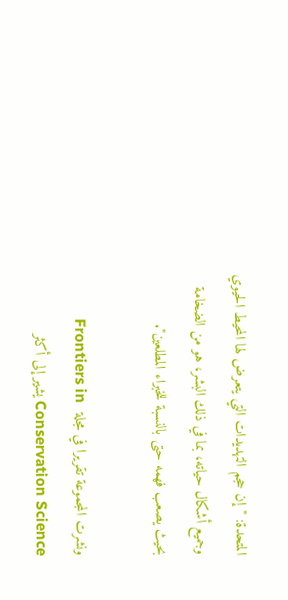المتحدة: "إن حجم التهديدات التي يتعرض لها المحيط الحيوي وجميع أشكال حياته، بما في ذلك البشر، هو من الضخامة بحيث يصعب فهمه حتى بالنسبة للخبراء المطلعين".

ونشرت المجموعة تقريرا في مجلة  Frontiers in Conservation Science يشير إلى أكثر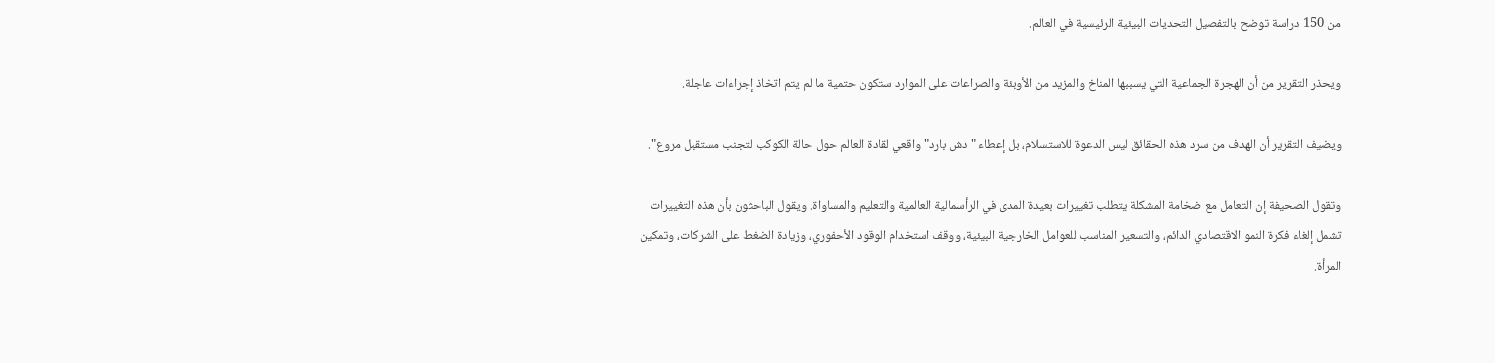من 150 دراسة توضح بالتفصيل التحديات البيئية الرئيسية في العالم.

ويحذر التقرير من أن الهجرة الجماعية التي يسببها المناخ والمزيد من الأوبئة والصراعات على الموارد ستكون حتمية ما لم يتم اتخاذ إجراءات عاجلة.

ويضيف التقرير أن الهدف من سرد هذه الحقائق ليس الدعوة للاستسلام، بل إعطاء "دش بارد" واقعي لقادة العالم حول حالة الكوكب لتجنب مستقبل مروع".

وتقول الصحيفة إن التعامل مع ضخامة المشكلة يتطلب تغييرات بعيدة المدى في الرأسمالية العالمية والتعليم والمساواة. ويقول الباحثون بأن هذه التغييرات تشمل إلغاء فكرة النمو الاقتصادي الدائم، والتسعير المناسب للعوامل الخارجية البيئية، ووقف استخدام الوقود الأحفوري، وزيادة الضغط على الشركات، وتمكين المرأة.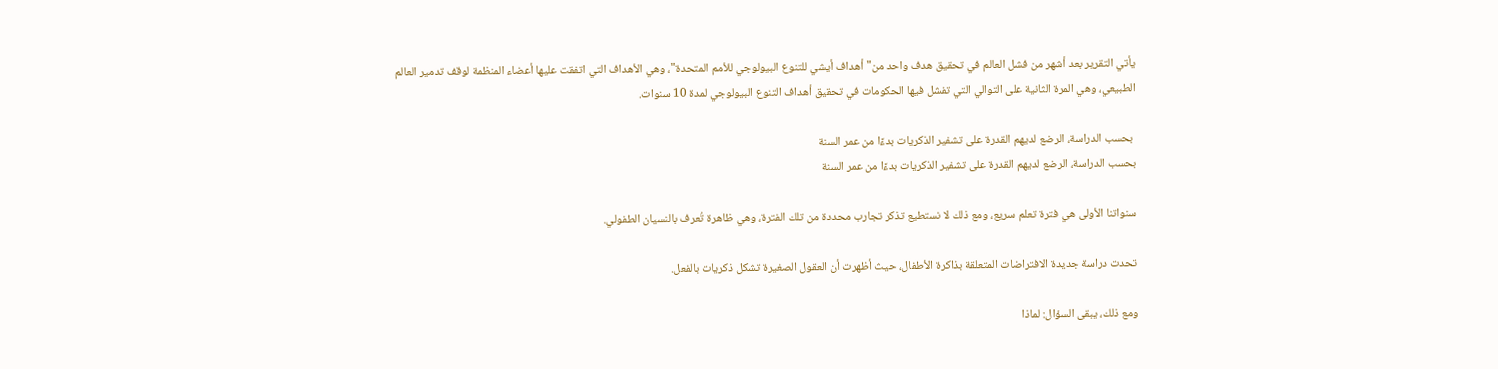يأتي التقرير بعد أشهر من فشل العالم في تحقيق هدف واحد من" أهداف أيشي للتنوع البيولوجي للأمم المتحدة"، وهي الأهداف التي اتفقت عليها أعضاء المنظمة لوقف تدمير العالم الطبيعي، وهي المرة الثانية على التوالي التي تفشل فيها الحكومات في تحقيق أهداف التنوع البيولوجي لمدة 10 سنوات.

 بحسب الدراسة، الرضع لديهم القدرة على تشفير الذكريات بدءًا من عمر السنة
بحسب الدراسة، الرضع لديهم القدرة على تشفير الذكريات بدءًا من عمر السنة

سنواتنا الأولى هي فترة تعلم سريع، ومع ذلك لا نستطيع تذكر تجارب محددة من تلك الفترة، وهي ظاهرة تُعرف بالنسيان الطفولي.

تحدت دراسة جديدة الافتراضات المتعلقة بذاكرة الأطفال، حيث أظهرت أن العقول الصغيرة تشكل ذكريات بالفعل.

ومع ذلك، يبقى السؤال: لماذا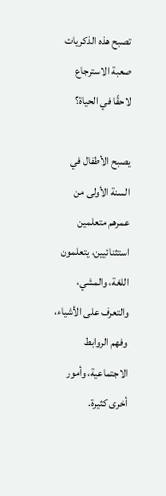تصبح هذه الذكريات صعبة الاسترجاع لاحقًا في الحياة؟

يصبح الأطفال في السنة الأولى من عمرهم متعلمين استثنائيين، يتعلمون اللغة، والمشي، والتعرف على الأشياء، وفهم الروابط الاجتماعية، وأمور أخرى كثيرة.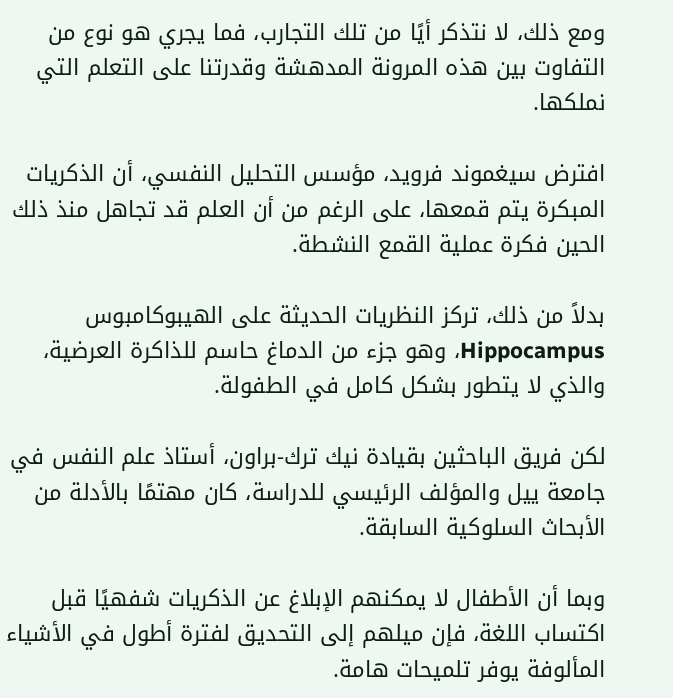ومع ذلك، لا نتذكر أيًا من تلك التجارب، فما يجري هو نوع من التفاوت بين هذه المرونة المدهشة وقدرتنا على التعلم التي نملكها.

افترض سيغموند فرويد، مؤسس التحليل النفسي، أن الذكريات المبكرة يتم قمعها، على الرغم من أن العلم قد تجاهل منذ ذلك الحين فكرة عملية القمع النشطة.

بدلاً من ذلك، تركز النظريات الحديثة على الهيبوكامبوس Hippocampus، وهو جزء من الدماغ حاسم للذاكرة العرضية، والذي لا يتطور بشكل كامل في الطفولة.

لكن فريق الباحثين بقيادة نيك ترك-براون، أستاذ علم النفس في جامعة ييل والمؤلف الرئيسي للدراسة، كان مهتمًا بالأدلة من الأبحاث السلوكية السابقة.

وبما أن الأطفال لا يمكنهم الإبلاغ عن الذكريات شفهيًا قبل اكتساب اللغة، فإن ميلهم إلى التحديق لفترة أطول في الأشياء المألوفة يوفر تلميحات هامة.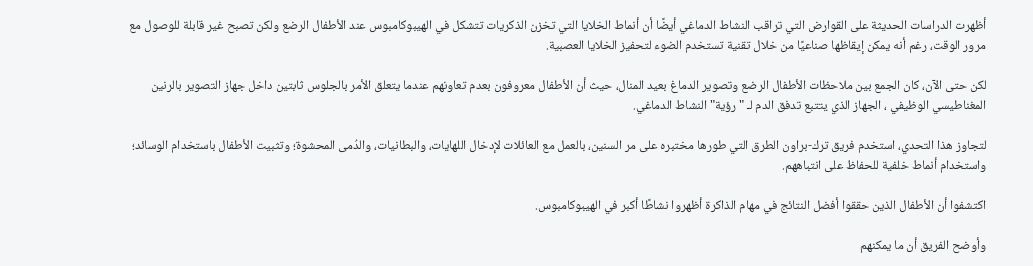أظهرت الدراسات الحديثة على القوارض التي تراقب النشاط الدماغي أيضًا أن أنماط الخلايا التي تخزن الذكريات تتشكل في الهيبوكامبوس عند الأطفال الرضع ولكن تصبح غير قابلة للوصول مع مرور الوقت، رغم أنه يمكن إيقاظها صناعيًا من خلال تقنية تستخدم الضوء لتحفيز الخلايا العصبية.

لكن حتى الآن، كان الجمع بين ملاحظات الأطفال الرضع وتصوير الدماغ بعيد المنال، حيث أن الأطفال معروفون بعدم تعاونهم عندما يتعلق الأمر بالجلوس ثابتين داخل جهاز التصوير بالرنين المغناطيسي الوظيفي ، الجهاز الذي يتتبع تدفق الدم لـ "رؤية" النشاط الدماغي.

لتجاوز هذا التحدي، استخدم فريق ترك-براون الطرق التي طورها مختبره على مر السنين، بالعمل مع العائلات لإدخال اللهايات، والبطانيات، والدُمى المحشوة؛ وتثبيت الأطفال باستخدام الوسائد؛ واستخدام أنماط خلفية للحفاظ على انتباههم.

اكتشفوا أن الأطفال الذين حققوا أفضل النتائج في مهام الذاكرة أظهروا نشاطًا أكبر في الهيبوكامبوس.

وأوضح الفريق أن ما يمكنهم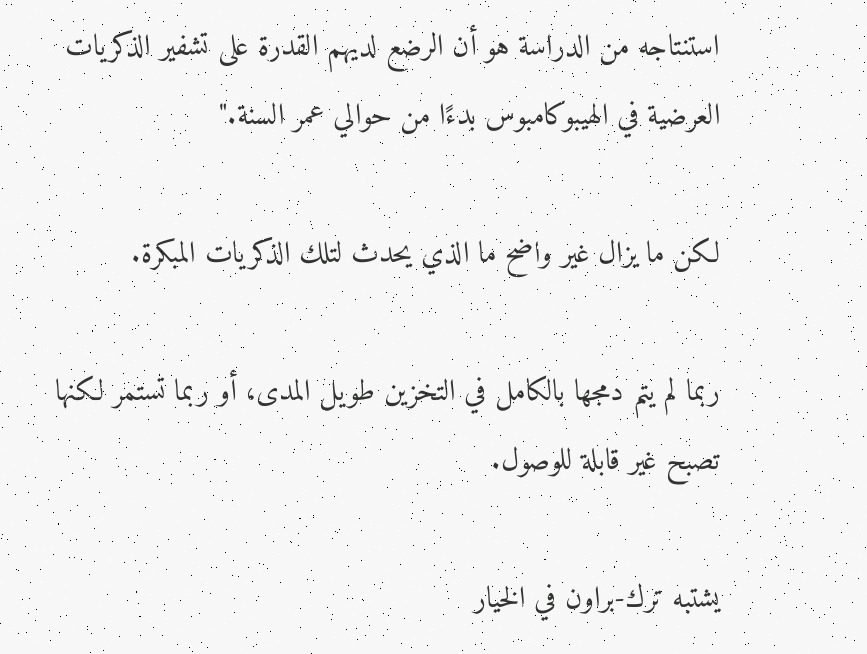استنتاجه من الدراسة هو أن الرضع لديهم القدرة على تشفير الذكريات العرضية في الهيبوكامبوس بدءًا من حوالي عمر السنة."

لكن ما يزال غير واضح ما الذي يحدث لتلك الذكريات المبكرة.

ربما لم يتم دمجها بالكامل في التخزين طويل المدى، أو ربما تستمر لكنها تصبح غير قابلة للوصول.

يشتبه ترك-براون في الخيار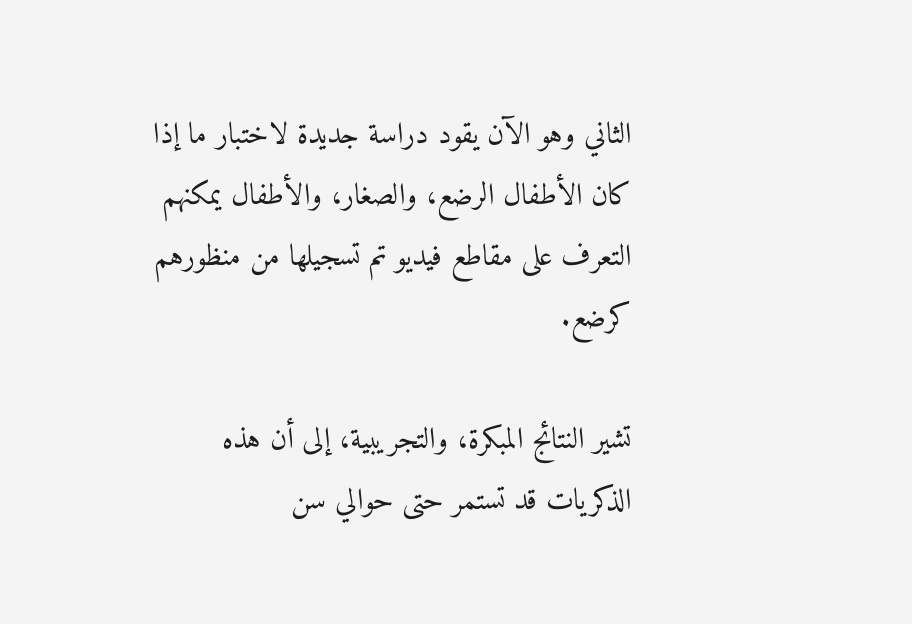الثاني وهو الآن يقود دراسة جديدة لاختبار ما إذا كان الأطفال الرضع، والصغار، والأطفال يمكنهم التعرف على مقاطع فيديو تم تسجيلها من منظورهم كرضع.

تشير النتائج المبكرة، والتجريبية، إلى أن هذه الذكريات قد تستمر حتى حوالي سن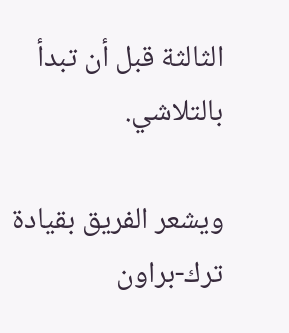الثالثة قبل أن تبدأ بالتلاشي.

ويشعر الفريق بقيادة ترك-براون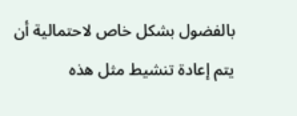بالفضول بشكل خاص لاحتمالية أن يتم إعادة تنشيط مثل هذه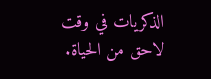الذكريات في وقت لاحق من الحياة.